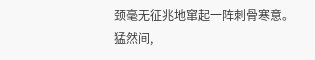颈毫无征兆地窜起一阵刺骨寒意。
猛然间,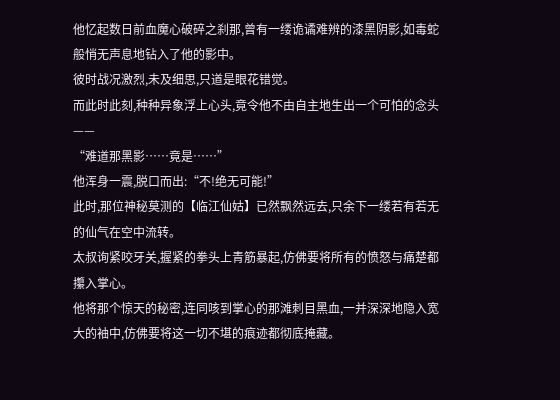他忆起数日前血魔心破碎之刹那,曾有一缕诡谲难辨的漆黑阴影,如毒蛇般悄无声息地钻入了他的影中。
彼时战况激烈,未及细思,只道是眼花错觉。
而此时此刻,种种异象浮上心头,竟令他不由自主地生出一个可怕的念头——
“难道那黑影……竟是……”
他浑身一震,脱口而出:“不!绝无可能!”
此时,那位神秘莫测的【临江仙姑】已然飘然远去,只余下一缕若有若无的仙气在空中流转。
太叔询紧咬牙关,握紧的拳头上青筋暴起,仿佛要将所有的愤怒与痛楚都攥入掌心。
他将那个惊天的秘密,连同咳到掌心的那滩刺目黑血,一并深深地隐入宽大的袖中,仿佛要将这一切不堪的痕迹都彻底掩藏。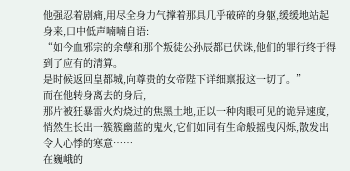他强忍着剧痛,用尽全身力气撑着那具几乎破碎的身躯,缓缓地站起身来,口中低声喃喃自语:
“如今血邪宗的余孽和那个叛徒公孙辰都已伏诛,他们的罪行终于得到了应有的清算。
是时候返回皇都城,向尊贵的女帝陛下详细禀报这一切了。”
而在他转身离去的身后,
那片被狂暴雷火灼烧过的焦黑土地,正以一种肉眼可见的诡异速度,悄然生长出一簇簇幽蓝的鬼火,它们如同有生命般摇曳闪烁,散发出令人心悸的寒意……
在巍峨的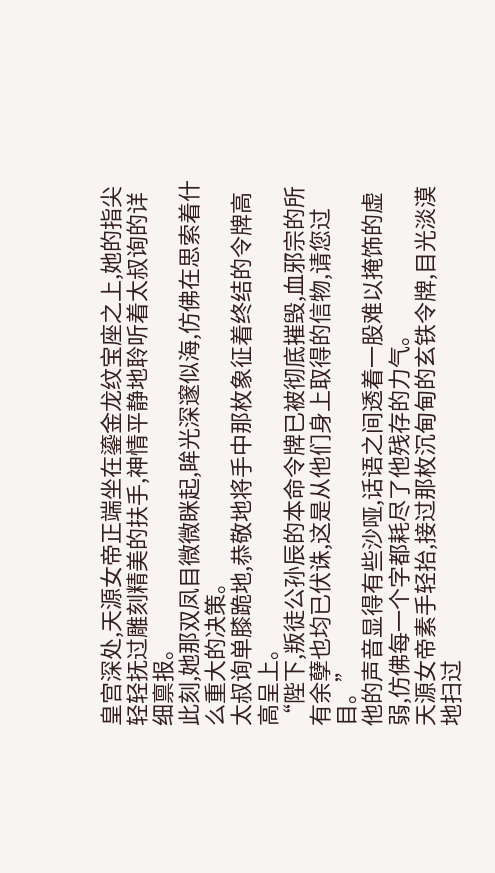皇宫深处,天源女帝正端坐在鎏金龙纹宝座之上,她的指尖轻轻抚过雕刻精美的扶手,神情平静地聆听着太叔询的详细禀报。
此刻,她那双凤目微微眯起,眸光深邃似海,仿佛在思索着什么重大的决策。
太叔询单膝跪地,恭敬地将手中那枚象征着终结的令牌高高呈上。
“陛下,叛徒公孙辰的本命令牌已被彻底摧毁,血邪宗的所有余孽也均已伏诛,这是从他们身上取得的信物,请您过目。”
他的声音显得有些沙哑,话语之间透着一股难以掩饰的虚弱,仿佛每一个字都耗尽了他残存的力气。
天源女帝素手轻抬,接过那枚沉甸甸的玄铁令牌,目光淡漠地扫过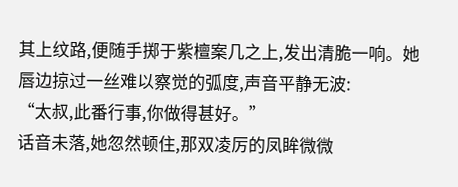其上纹路,便随手掷于紫檀案几之上,发出清脆一响。她唇边掠过一丝难以察觉的弧度,声音平静无波:
“太叔,此番行事,你做得甚好。”
话音未落,她忽然顿住,那双凌厉的凤眸微微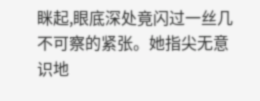眯起,眼底深处竟闪过一丝几不可察的紧张。她指尖无意识地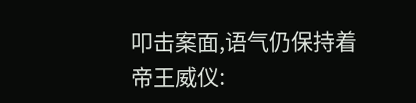叩击案面,语气仍保持着帝王威仪: